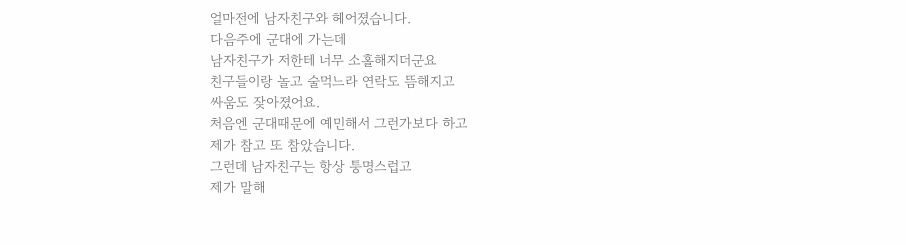얼마전에 남자친구와 헤어졌습니다.
다음주에 군대에 가는데
남자친구가 저한테 너무 소홀해지더군요
친구들이랑 놀고 술먹느라 연락도 뜸해지고
싸움도 잦아졌어요.
처음엔 군대때문에 예민해서 그런가보다 하고
제가 참고 또 참았습니다.
그런데 남자친구는 항상 퉁명스럽고
제가 말해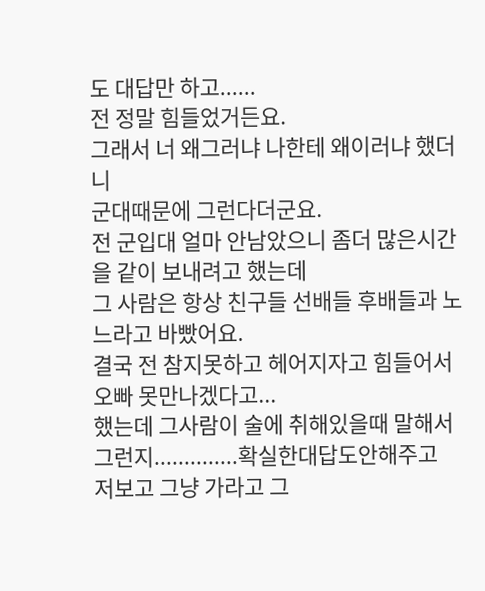도 대답만 하고......
전 정말 힘들었거든요.
그래서 너 왜그러냐 나한테 왜이러냐 했더니
군대때문에 그런다더군요.
전 군입대 얼마 안남았으니 좀더 많은시간을 같이 보내려고 했는데
그 사람은 항상 친구들 선배들 후배들과 노느라고 바빴어요.
결국 전 참지못하고 헤어지자고 힘들어서 오빠 못만나겠다고...
했는데 그사람이 술에 취해있을때 말해서그런지..............확실한대답도안해주고
저보고 그냥 가라고 그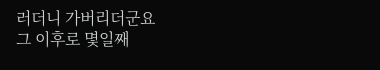러더니 가버리더군요
그 이후로 몇일째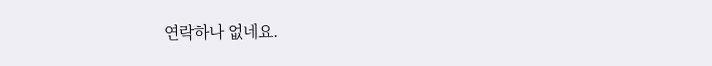연락하나 없네요.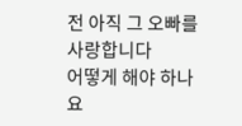전 아직 그 오빠를 사랑합니다
어떻게 해야 하나요